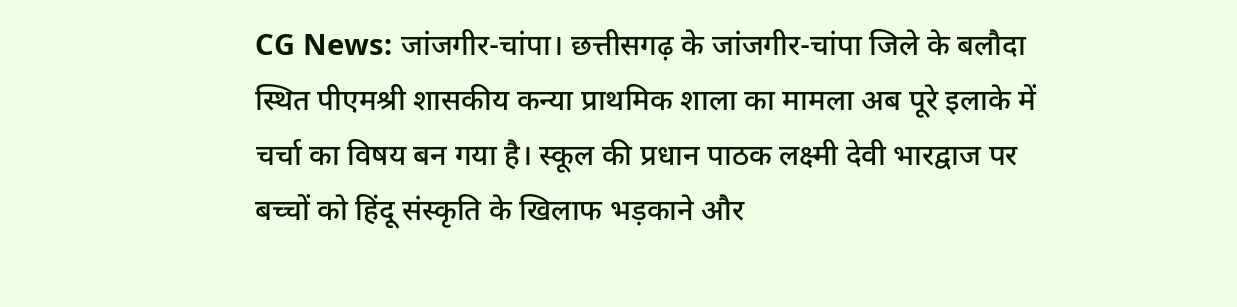CG News: जांजगीर-चांपा। छत्तीसगढ़ के जांजगीर-चांपा जिले के बलौदा स्थित पीएमश्री शासकीय कन्या प्राथमिक शाला का मामला अब पूरे इलाके में चर्चा का विषय बन गया है। स्कूल की प्रधान पाठक लक्ष्मी देवी भारद्वाज पर बच्चों को हिंदू संस्कृति के खिलाफ भड़काने और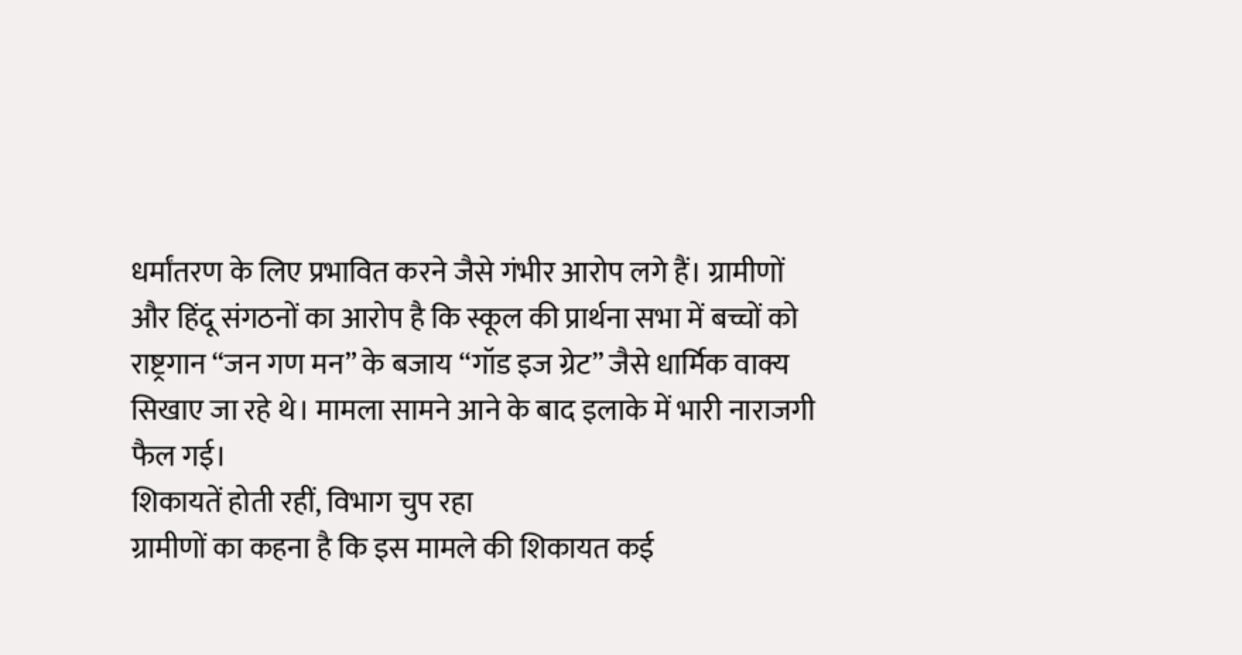धर्मांतरण के लिए प्रभावित करने जैसे गंभीर आरोप लगे हैं। ग्रामीणों और हिंदू संगठनों का आरोप है कि स्कूल की प्रार्थना सभा में बच्चों को राष्ट्रगान “जन गण मन” के बजाय “गॉड इज ग्रेट” जैसे धार्मिक वाक्य सिखाए जा रहे थे। मामला सामने आने के बाद इलाके में भारी नाराजगी फैल गई।
शिकायतें होती रहीं, विभाग चुप रहा
ग्रामीणों का कहना है कि इस मामले की शिकायत कई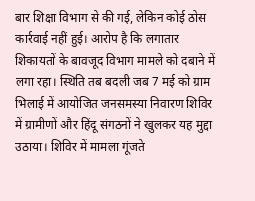बार शिक्षा विभाग से की गई, लेकिन कोई ठोस कार्रवाई नहीं हुई। आरोप है कि लगातार शिकायतों के बावजूद विभाग मामले को दबाने में लगा रहा। स्थिति तब बदली जब 7 मई को ग्राम भिलाई में आयोजित जनसमस्या निवारण शिविर में ग्रामीणों और हिंदू संगठनों ने खुलकर यह मुद्दा उठाया। शिविर में मामला गूंजते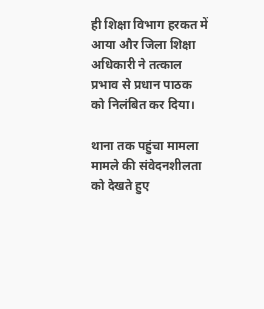ही शिक्षा विभाग हरकत में आया और जिला शिक्षा अधिकारी ने तत्काल प्रभाव से प्रधान पाठक को निलंबित कर दिया।

थाना तक पहुंचा मामला
मामले की संवेदनशीलता को देखते हुए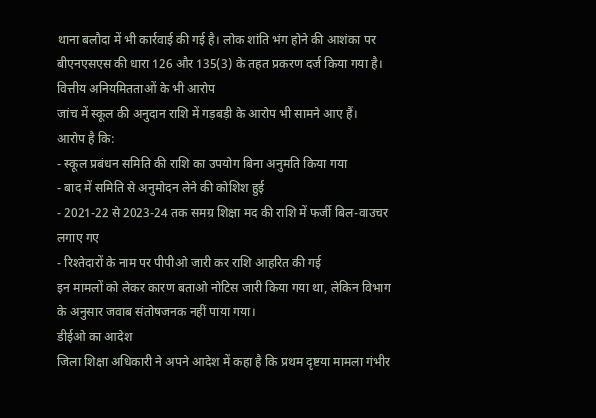थाना बलौदा में भी कार्रवाई की गई है। लोक शांति भंग होने की आशंका पर बीएनएसएस की धारा 126 और 135(3) के तहत प्रकरण दर्ज किया गया है।
वित्तीय अनियमितताओं के भी आरोप
जांच में स्कूल की अनुदान राशि में गड़बड़ी के आरोप भी सामने आए हैं।
आरोप है कि:
- स्कूल प्रबंधन समिति की राशि का उपयोग बिना अनुमति किया गया
- बाद में समिति से अनुमोदन लेने की कोशिश हुई
- 2021-22 से 2023-24 तक समग्र शिक्षा मद की राशि में फर्जी बिल-वाउचर लगाए गए
- रिश्तेदारों के नाम पर पीपीओ जारी कर राशि आहरित की गई
इन मामलों को लेकर कारण बताओ नोटिस जारी किया गया था, लेकिन विभाग के अनुसार जवाब संतोषजनक नहीं पाया गया।
डीईओ का आदेश
जिला शिक्षा अधिकारी ने अपने आदेश में कहा है कि प्रथम दृष्टया मामला गंभीर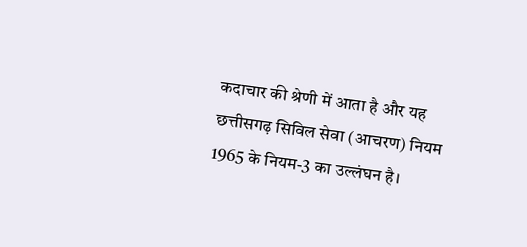कदाचार की श्रेणी में आता है और यह छत्तीसगढ़ सिविल सेवा (आचरण) नियम 1965 के नियम-3 का उल्लंघन है।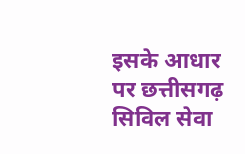इसके आधार पर छत्तीसगढ़ सिविल सेवा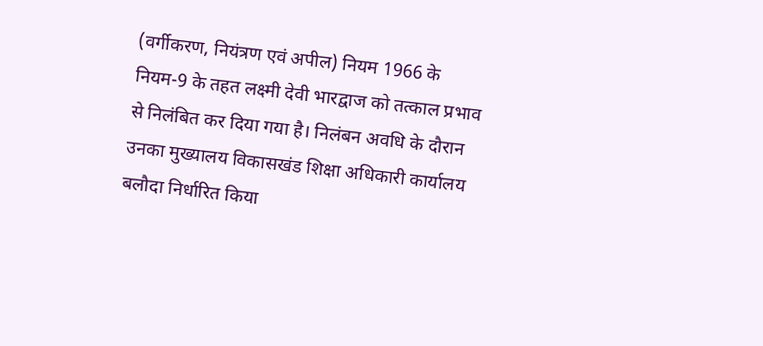(वर्गीकरण, नियंत्रण एवं अपील) नियम 1966 के नियम-9 के तहत लक्ष्मी देवी भारद्वाज को तत्काल प्रभाव से निलंबित कर दिया गया है। निलंबन अवधि के दौरान उनका मुख्यालय विकासखंड शिक्षा अधिकारी कार्यालय बलौदा निर्धारित किया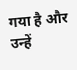गया है और उन्हें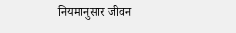नियमानुसार जीवन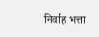निर्वाह भत्ता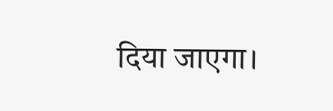दिया जाएगा।